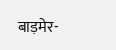बाड़मेर-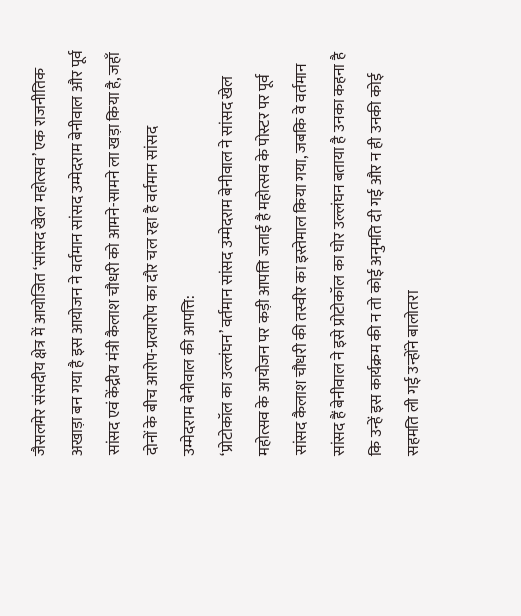जैसलमेर संसदीय क्षेत्र में आयोजित ‘सांसद खेल महोत्सव’ एक राजनीतिक अखाड़ा बन गया है इस आयोजन ने वर्तमान सांसद उम्मेदराम बेनीवाल और पूर्व सांसद एवं केंद्रीय मंत्री कैलाश चौधरी को आमने-सामने ला खड़ा किया है, जहाँ दोनों के बीच आरोप-प्रत्यारोप का दौर चल रहा है वर्तमान सांसद
उम्मेदराम बेनीवाल की आपत्ति:
‘प्रोटोकॉल का उल्लंघन’ वर्तमान सांसद उम्मेदराम बेनीवाल ने सांसद खेल महोत्सव के आयोजन पर कड़ी आपत्ति जताई है महोत्सव के पोस्टर पर पूर्व सांसद कैलाश चौधरी की तस्वीर का इस्तेमाल किया गया, जबकि वे वर्तमान सांसद हैं बेनीवाल ने इसे प्रोटोकॉल का घोर उल्लंघन बताया है उनका कहना है कि उन्हें इस कार्यक्रम की न तो कोई अनुमति दी गई और न ही उनकी कोई सहमति ली गई उन्होंने बालोतरा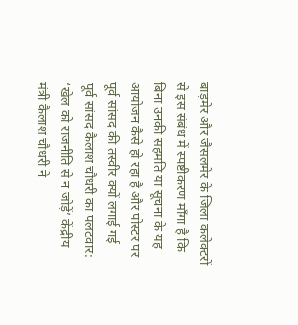बाड़मेर और जैसलमेर के जिला कलेक्टरों से इस संबंध में स्पष्टीकरण माँगा है कि बिना उनकी सहमति या सूचना के यह आयोजन कैसे हो रहा है और पोस्टर पर पूर्व सांसद की तस्वीर क्यों लगाई गई
पूर्व सांसद कैलाश चौधरी का पलटवार:
‘खेल को राजनीति से न जोड़ें’ केंद्रीय मंत्री कैलाश चौधरी ने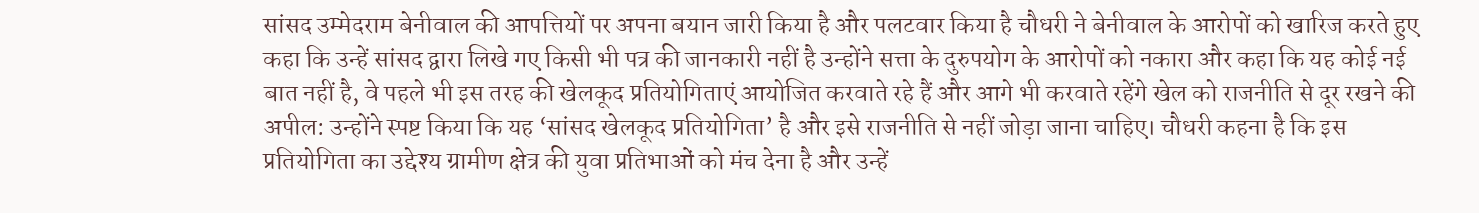सांसद उम्मेदराम बेनीवाल की आपत्तियों पर अपना बयान जारी किया है और पलटवार किया है चौधरी ने बेनीवाल के आरोपों को खारिज करते हुए कहा कि उन्हें सांसद द्वारा लिखे गए किसी भी पत्र की जानकारी नहीं है उन्होंने सत्ता के दुरुपयोग के आरोपों को नकारा और कहा कि यह कोई नई बात नहीं है, वे पहले भी इस तरह की खेलकूद प्रतियोगिताएं आयोजित करवाते रहे हैं और आगे भी करवाते रहेंगे खेल को राजनीति से दूर रखने की अपील: उन्होंने स्पष्ट किया कि यह ‘सांसद खेलकूद प्रतियोगिता’ है और इसे राजनीति से नहीं जोड़ा जाना चाहिए। चौधरी कहना है कि इस प्रतियोगिता का उद्देश्य ग्रामीण क्षेत्र की युवा प्रतिभाओं को मंच देना है और उन्हें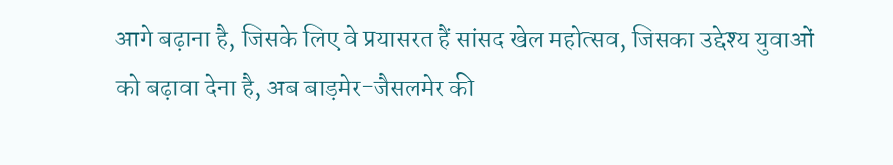आगे बढ़ाना है, जिसके लिए वे प्रयासरत हैं सांसद खेल महोत्सव, जिसका उद्देश्य युवाओं को बढ़ावा देना है, अब बाड़मेर-जैसलमेर की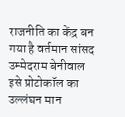राजनीति का केंद्र बन गया है वर्तमान सांसद उम्मेदराम बेनीवाल इसे प्रोटोकॉल का उल्लंघन मान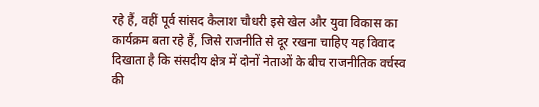रहे हैं, वहीं पूर्व सांसद कैलाश चौधरी इसे खेल और युवा विकास का कार्यक्रम बता रहे हैं, जिसे राजनीति से दूर रखना चाहिए यह विवाद दिखाता है कि संसदीय क्षेत्र में दोनों नेताओं के बीच राजनीतिक वर्चस्व की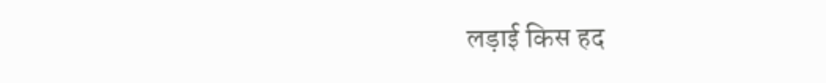लड़ाई किस हद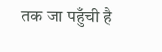तक जा पहुँची है